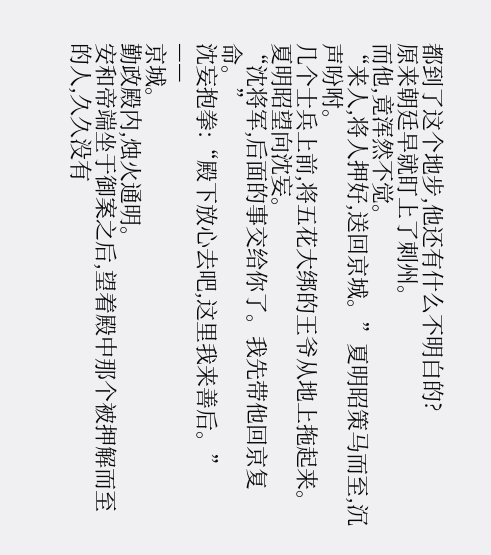都到了这个地步,他还有什么不明白的?
原来朝廷早就盯上了刺州。
而他,竟浑然不觉。
“来人,将人押好,送回京城。”夏明昭策马而至,沉声吩咐。
几个士兵上前,将五花大绑的王爷从地上拖起来。
夏明昭望向沈妄。
“沈将军,后面的事交给你了。我先带他回京复命。”
沈妄抱拳:“殿下放心去吧,这里我来善后。”
——
京城。
勤政殿内,烛火通明。
安和帝端坐于御案之后,望着殿中那个被押解而至的人,久久没有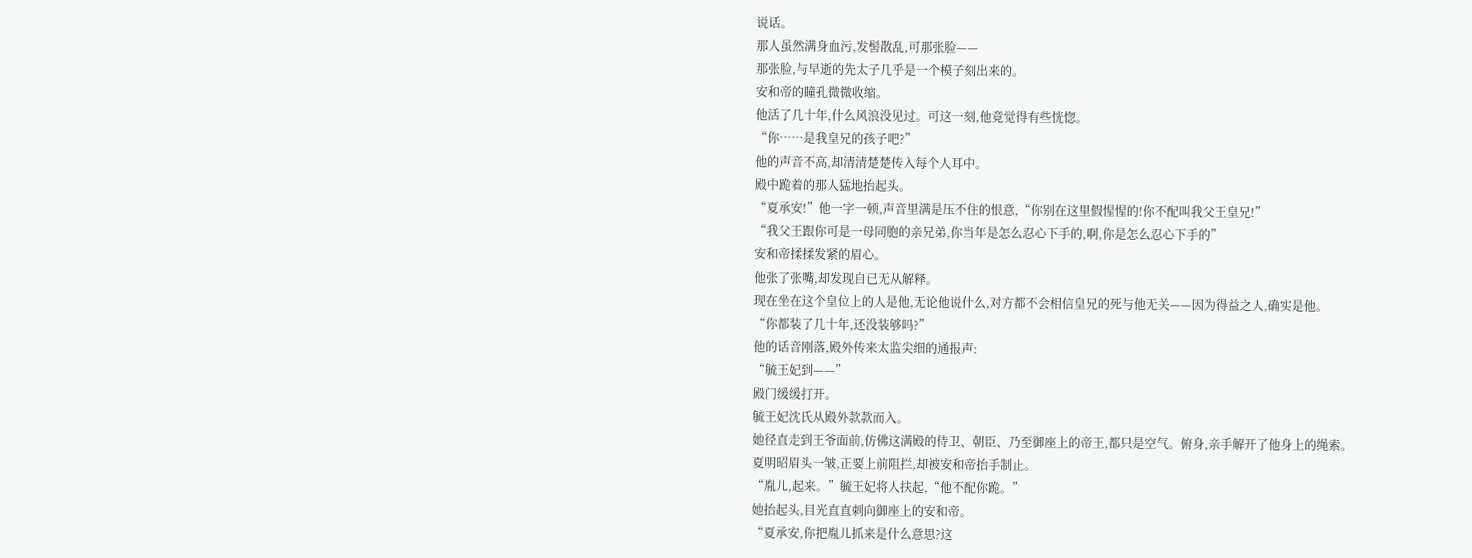说话。
那人虽然满身血污,发髻散乱,可那张脸——
那张脸,与早逝的先太子几乎是一个模子刻出来的。
安和帝的瞳孔微微收缩。
他活了几十年,什么风浪没见过。可这一刻,他竟觉得有些恍惚。
“你……是我皇兄的孩子吧?”
他的声音不高,却清清楚楚传入每个人耳中。
殿中跪着的那人猛地抬起头。
“夏承安!”他一字一顿,声音里满是压不住的恨意,“你别在这里假惺惺的!你不配叫我父王皇兄!”
“我父王跟你可是一母同胞的亲兄弟,你当年是怎么忍心下手的,啊,你是怎么忍心下手的”
安和帝揉揉发紧的眉心。
他张了张嘴,却发现自已无从解释。
现在坐在这个皇位上的人是他,无论他说什么,对方都不会相信皇兄的死与他无关——因为得益之人,确实是他。
“你都装了几十年,还没装够吗?”
他的话音刚落,殿外传来太监尖细的通报声:
“毓王妃到——”
殿门缓缓打开。
毓王妃沈氏从殿外款款而入。
她径直走到王爷面前,仿佛这满殿的侍卫、朝臣、乃至御座上的帝王,都只是空气。俯身,亲手解开了他身上的绳索。
夏明昭眉头一皱,正要上前阻拦,却被安和帝抬手制止。
“胤儿,起来。”毓王妃将人扶起,“他不配你跪。”
她抬起头,目光直直刺向御座上的安和帝。
“夏承安,你把胤儿抓来是什么意思?这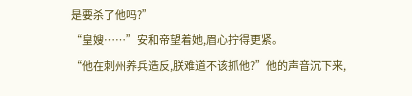是要杀了他吗?”
“皇嫂……”安和帝望着她,眉心拧得更紧。
“他在刺州养兵造反,朕难道不该抓他?”他的声音沉下来,